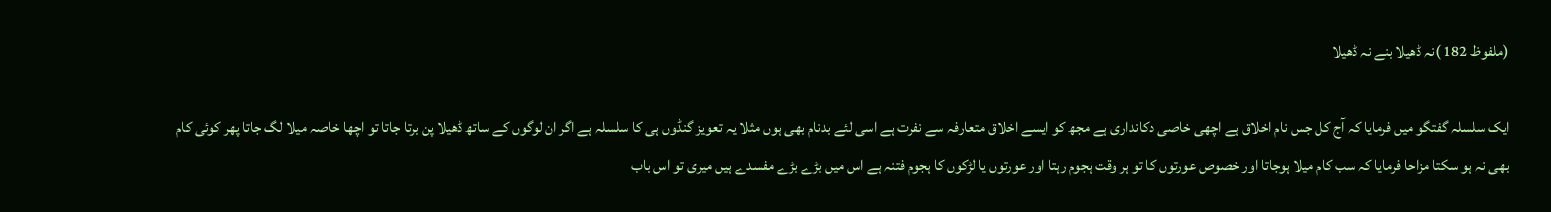(ملفوظ 182 )نہ ڈھیلا بنے نہ ڈھیلا

ایک سلسلہ گفتگو میں فرمایا کہ آج کل جس نام اخلاق ہے اچھی خاصی دکانداری ہے مجھ کو ایسے اخلاق متعارفہ سے نفرت ہے اسی لئے بدنام بھی ہوں مثلا یہ تعویز گنڈوں ہی کا سلسلہ ہے اگر ان لوگوں کے ساتھ ڈھیلا پن برتا جاتا تو اچھا خاصہ میلا لگ جاتا پھر کوئی کام بھی نہ ہو سکتا مزاحا فرمایا کہ سب کام میلا ہوجاتا اور خصوص عورتوں کا تو ہر وقت ہجوم رہتا اور عورتوں یا لڑکوں کا ہجوم فتنہ ہے اس میں بڑے بڑے مفسدے ہیں میری تو اس باب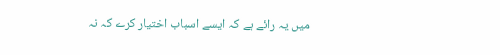میں یہ رائے ہے کہ ایسے اسباب اختیار کرے کہ نہ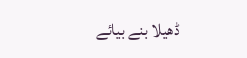ڈھیلا بنے بیائے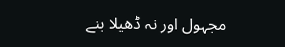مجہول اور نہ ڈھیلا بنے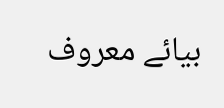بیائے معروف